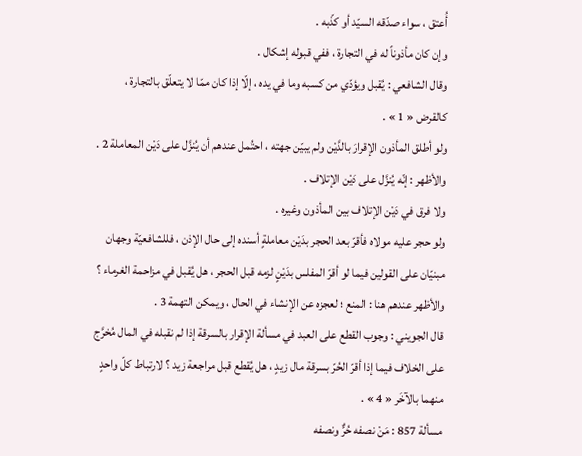أُعتق ، سواء صدّقه السيّد أو كذّبه .
وإن كان مأذوناً له في التجارة ، ففي قبوله إشكال .
وقال الشافعي : يُقبل ويؤدّي من كسبه وما في يده ، إلّا إذا كان ممّا لا يتعلّق بالتجارة ، كالقرض « 1 » .
ولو أطلق المأذون الإقرارَ بالدَّيْن ولم يبيّن جهته ، احتُمل عندهم أن يُنزَّل على دَيْن المعاملة 2 .
والأظهر : إنّه يُنزَّل على دَيْن الإتلاف .
ولا فرق في دَيْن الإتلاف بين المأذون وغيره .
ولو حجر عليه مولاه فأقرّ بعد الحجر بدَيْن معاملةٍ أسنده إلى حال الإذن ، فللشافعيّة وجهان مبنيّان على القولين فيما لو أقرّ المفلس بدَيْنٍ لزمه قبل الحجر ، هل يُقبل في مزاحمة الغرماء ؟
والأظهر عندهم هنا : المنع ؛ لعجزه عن الإنشاء في الحال ، ويمكن التهمة 3 .
قال الجويني : وجوب القطع على العبد في مسألة الإقرار بالسرقة إذا لم نقبله في المال مُخرَّج على الخلاف فيما إذا أقرّ الحُرّ بسرقة مال زيدٍ ، هل يُقطع قبل مراجعة زيد ؟ لارتباط كلّ واحدٍ منهما بالآخَر « 4 » .
مسألة 857 : مَنْ نصفه حُرٌّ ونصفه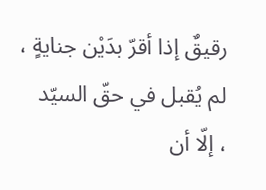رقيقٌ إذا أقرّ بدَيْن جنايةٍ ، لم يُقبل في حقّ السيّد
، إلّا أن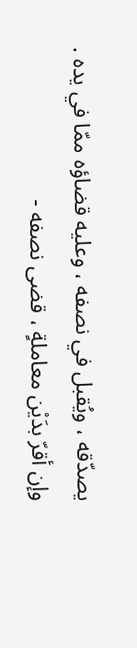يصدّقه ، ويُقبل في نصفه ، وعليه قضاؤه ممّا في يده .
وإن أقرّ بدَيْن معاملةٍ ، قضى نصفه -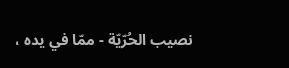نصيب الحُرّيّة - ممّا في يده ،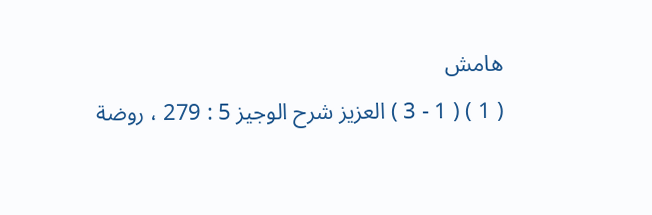هامش
( 1 ) ( 1 - 3 ) العزيز شرح الوجيز 5 : 279 ، روضة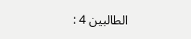الطالبين 4 :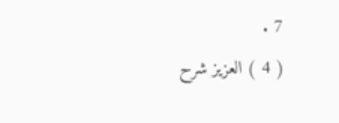7 .
( 4 ) العزيز شرح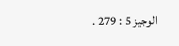الوجيز 5 : 279 .